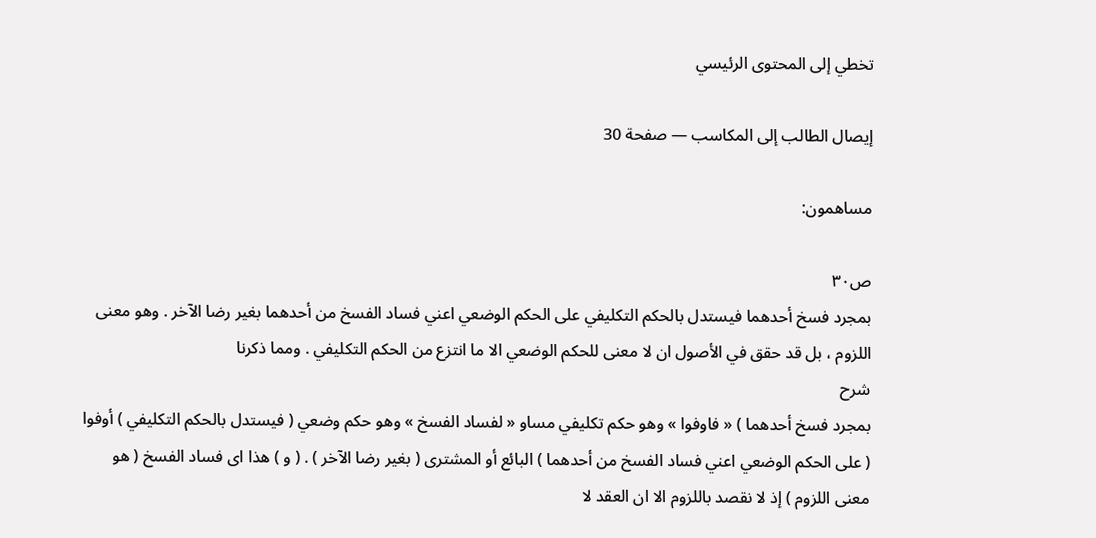تخطي إلى المحتوى الرئيسي

إيصال الطالب إلى المكاسب — صفحة 30

مساهمون:

ص٣٠
بمجرد فسخ أحدهما فيستدل بالحكم التكليفي على الحكم الوضعي اعني فساد الفسخ من أحدهما بغير رضا الآخر . وهو معنى اللزوم ، بل قد حقق في الأصول ان لا معنى للحكم الوضعي الا ما انتزع من الحكم التكليفي . ومما ذكرنا
شرح
بمجرد فسخ أحدهما ) « فاوفوا » وهو حكم تكليفي مساو « لفساد الفسخ » وهو حكم وضعي ( فيستدل بالحكم التكليفي ) أوفوا ( على الحكم الوضعي اعني فساد الفسخ من أحدهما ) البائع أو المشترى ( بغير رضا الآخر ) . ( و ) هذا اى فساد الفسخ ( هو معنى اللزوم ) إذ لا نقصد باللزوم الا ان العقد لا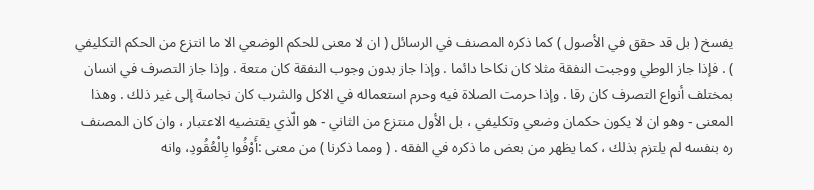يفسخ ( بل قد حقق في الأصول ) كما ذكره المصنف في الرسائل ( ان لا معنى للحكم الوضعي الا ما انتزع من الحكم التكليفي ) . فإذا جاز الوطي ووجبت النفقة مثلا كان نكاحا دائما . وإذا جاز بدون وجوب النفقة كان متعة . وإذا جاز التصرف في انسان بمختلف أنواع التصرف كان رقا . وإذا حرمت الصلاة فيه وحرم استعماله في الاكل والشرب كان نجاسة إلى غير ذلك . وهذا المعنى - وهو ان لا يكون حكمان وضعي وتكليفي ، بل الأول منتزع من الثاني - هو الّذي يقتضيه الاعتبار ، وان كان المصنف ره بنفسه لم يلتزم بذلك ، كما يظهر من بعض ما ذكره في الفقه . ( ومما ذكرنا ) من معنى :أَوْفُوا بِالْعُقُودِ، وانه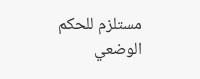مستلزم للحكم الوضعي